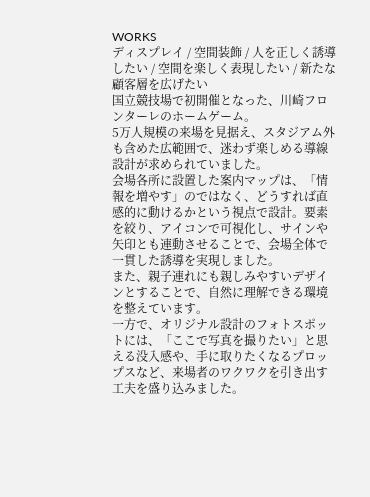WORKS
ディスプレイ / 空間装飾 / 人を正しく誘導したい / 空間を楽しく表現したい / 新たな顧客層を広げたい
国立競技場で初開催となった、川崎フロンターレのホームゲーム。
5万人規模の来場を見据え、スタジアム外も含めた広範囲で、迷わず楽しめる導線設計が求められていました。
会場各所に設置した案内マップは、「情報を増やす」のではなく、どうすれば直感的に動けるかという視点で設計。要素を絞り、アイコンで可視化し、サインや矢印とも連動させることで、会場全体で一貫した誘導を実現しました。
また、親子連れにも親しみやすいデザインとすることで、自然に理解できる環境を整えています。
一方で、オリジナル設計のフォトスポットには、「ここで写真を撮りたい」と思える没入感や、手に取りたくなるプロップスなど、来場者のワクワクを引き出す工夫を盛り込みました。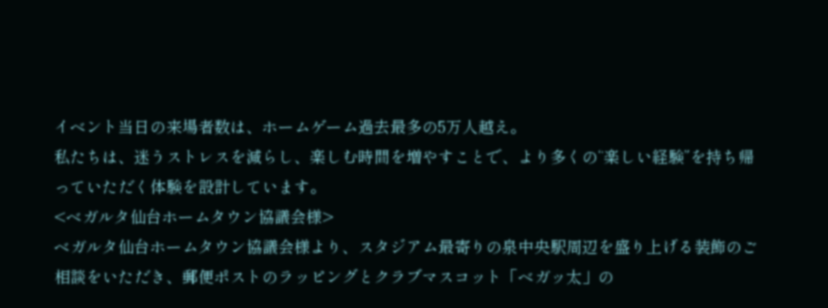イベント当日の来場者数は、ホームゲーム過去最多の5万人越え。
私たちは、迷うストレスを減らし、楽しむ時間を増やすことで、より多くの“楽しい経験”を持ち帰っていただく体験を設計しています。
<ベガルタ仙台ホームタウン協議会様>
ベガルタ仙台ホームタウン協議会様より、スタジアム最寄りの泉中央駅周辺を盛り上げる装飾のご相談をいただき、郵便ポストのラッピングとクラブマスコット「ベガッ太」の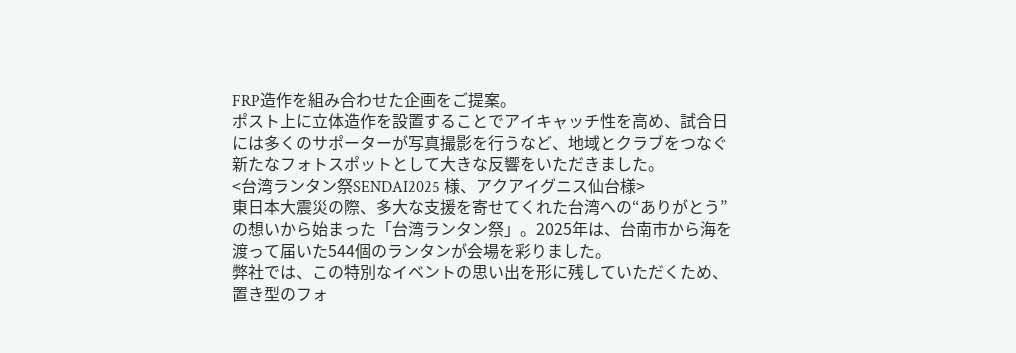FRP造作を組み合わせた企画をご提案。
ポスト上に立体造作を設置することでアイキャッチ性を高め、試合日には多くのサポーターが写真撮影を行うなど、地域とクラブをつなぐ新たなフォトスポットとして大きな反響をいただきました。
<台湾ランタン祭SENDAI2025 様、アクアイグニス仙台様>
東日本大震災の際、多大な支援を寄せてくれた台湾への“ありがとう”の想いから始まった「台湾ランタン祭」。2025年は、台南市から海を渡って届いた544個のランタンが会場を彩りました。
弊社では、この特別なイベントの思い出を形に残していただくため、置き型のフォ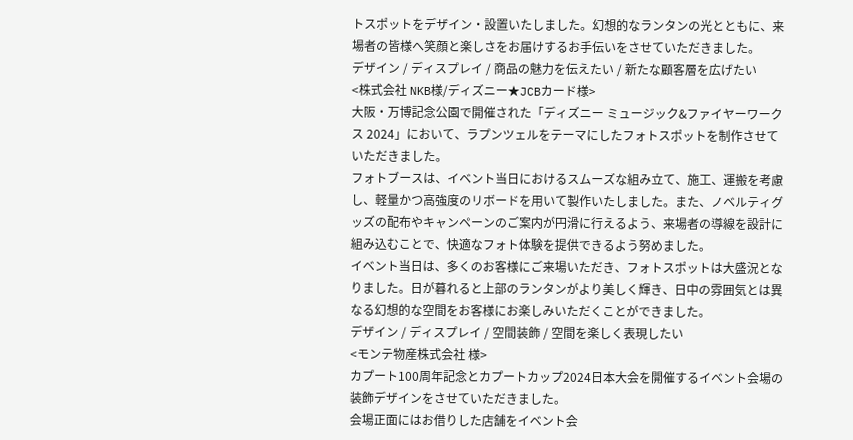トスポットをデザイン・設置いたしました。幻想的なランタンの光とともに、来場者の皆様へ笑顔と楽しさをお届けするお手伝いをさせていただきました。
デザイン / ディスプレイ / 商品の魅力を伝えたい / 新たな顧客層を広げたい
<株式会社 NKB様/ディズニー★JCBカード様>
大阪・万博記念公園で開催された「ディズニー ミュージック&ファイヤーワークス 2024」において、ラプンツェルをテーマにしたフォトスポットを制作させていただきました。
フォトブースは、イベント当日におけるスムーズな組み立て、施工、運搬を考慮し、軽量かつ高強度のリボードを用いて製作いたしました。また、ノベルティグッズの配布やキャンペーンのご案内が円滑に行えるよう、来場者の導線を設計に組み込むことで、快適なフォト体験を提供できるよう努めました。
イベント当日は、多くのお客様にご来場いただき、フォトスポットは大盛況となりました。日が暮れると上部のランタンがより美しく輝き、日中の雰囲気とは異なる幻想的な空間をお客様にお楽しみいただくことができました。
デザイン / ディスプレイ / 空間装飾 / 空間を楽しく表現したい
<モンテ物産株式会社 様>
カプート100周年記念とカプートカップ2024日本大会を開催するイベント会場の装飾デザインをさせていただきました。
会場正面にはお借りした店舗をイベント会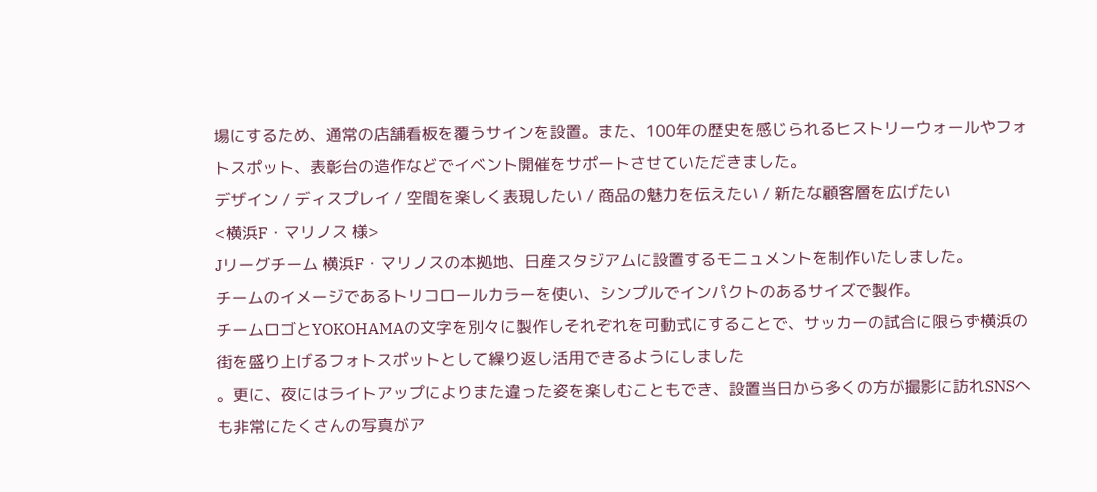場にするため、通常の店舗看板を覆うサインを設置。また、100年の歴史を感じられるヒストリーウォールやフォトスポット、表彰台の造作などでイベント開催をサポートさせていただきました。
デザイン / ディスプレイ / 空間を楽しく表現したい / 商品の魅力を伝えたい / 新たな顧客層を広げたい
<横浜F・マリノス 様>
Jリーグチーム 横浜F・マリノスの本拠地、日産スタジアムに設置するモニュメントを制作いたしました。
チームのイメージであるトリコロールカラーを使い、シンプルでインパクトのあるサイズで製作。
チームロゴとYOKOHAMAの文字を別々に製作しそれぞれを可動式にすることで、サッカーの試合に限らず横浜の街を盛り上げるフォトスポットとして繰り返し活用できるようにしました
。更に、夜にはライトアップによりまた違った姿を楽しむこともでき、設置当日から多くの方が撮影に訪れSNSへも非常にたくさんの写真がア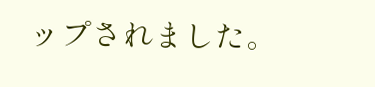ップされました。